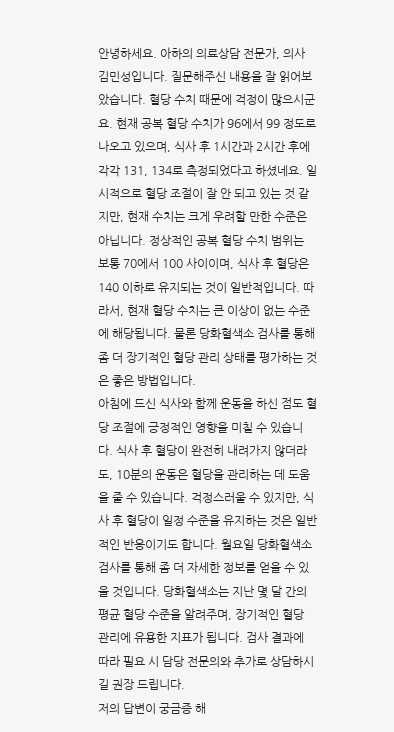안녕하세요. 아하의 의료상담 전문가, 의사 김민성입니다. 질문해주신 내용을 잘 읽어보았습니다. 혈당 수치 때문에 걱정이 많으시군요. 현재 공복 혈당 수치가 96에서 99 정도로 나오고 있으며, 식사 후 1시간과 2시간 후에 각각 131, 134로 측정되었다고 하셨네요. 일시적으로 혈당 조절이 잘 안 되고 있는 것 같지만, 현재 수치는 크게 우려할 만한 수준은 아닙니다. 정상적인 공복 혈당 수치 범위는 보통 70에서 100 사이이며, 식사 후 혈당은 140 이하로 유지되는 것이 일반적입니다. 따라서, 현재 혈당 수치는 큰 이상이 없는 수준에 해당됩니다. 물론 당화혈색소 검사를 통해 좀 더 장기적인 혈당 관리 상태를 평가하는 것은 좋은 방법입니다.
아침에 드신 식사와 함께 운동을 하신 점도 혈당 조절에 긍정적인 영향을 미칠 수 있습니다. 식사 후 혈당이 완전히 내려가지 않더라도, 10분의 운동은 혈당을 관리하는 데 도움을 줄 수 있습니다. 걱정스러울 수 있지만, 식사 후 혈당이 일정 수준을 유지하는 것은 일반적인 반응이기도 합니다. 월요일 당화혈색소 검사를 통해 좀 더 자세한 정보를 얻을 수 있을 것입니다. 당화혈색소는 지난 몇 달 간의 평균 혈당 수준을 알려주며, 장기적인 혈당 관리에 유용한 지표가 됩니다. 검사 결과에 따라 필요 시 담당 전문의와 추가로 상담하시길 권장 드립니다.
저의 답변이 궁금증 해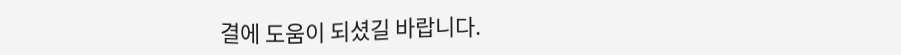결에 도움이 되셨길 바랍니다.